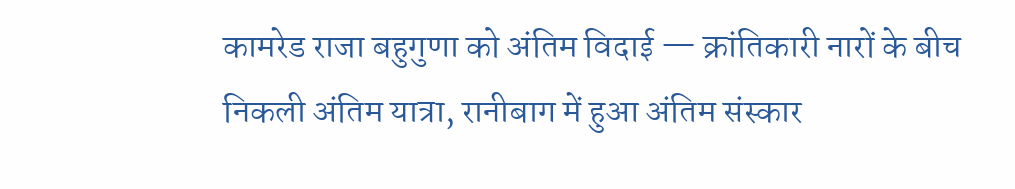कामरेड राजा बहुगुणा को अंतिम विदाई — क्रांतिकारी नारों के बीच निकली अंतिम यात्रा, रानीबाग में हुआ अंतिम संस्कार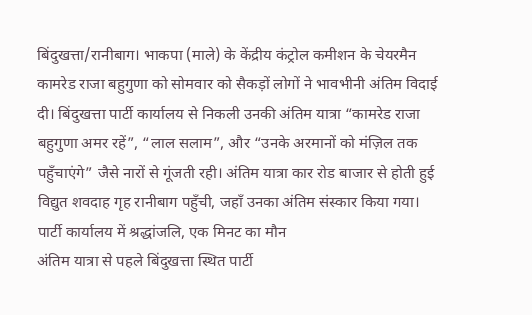बिंदुखत्ता/रानीबाग। भाकपा (माले) के केंद्रीय कंट्रोल कमीशन के चेयरमैन कामरेड राजा बहुगुणा को सोमवार को सैकड़ों लोगों ने भावभीनी अंतिम विदाई दी। बिंदुखत्ता पार्टी कार्यालय से निकली उनकी अंतिम यात्रा “कामरेड राजा बहुगुणा अमर रहें”, “लाल सलाम”, और “उनके अरमानों को मंज़िल तक पहुँचाएंगे” जैसे नारों से गूंजती रही। अंतिम यात्रा कार रोड बाजार से होती हुई विद्युत शवदाह गृह रानीबाग पहुँची, जहाँ उनका अंतिम संस्कार किया गया।
पार्टी कार्यालय में श्रद्धांजलि, एक मिनट का मौन
अंतिम यात्रा से पहले बिंदुखत्ता स्थित पार्टी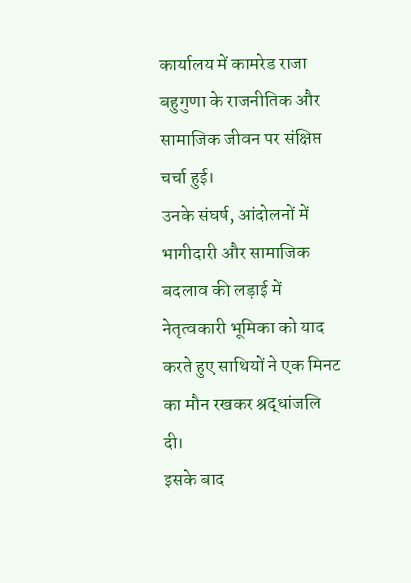कार्यालय में कामरेड राजा बहुगुणा के राजनीतिक और सामाजिक जीवन पर संक्षिप्त चर्चा हुई।
उनके संघर्ष, आंदोलनों में भागीदारी और सामाजिक बदलाव की लड़ाई में नेतृत्वकारी भूमिका को याद करते हुए साथियों ने एक मिनट का मौन रखकर श्रद्धांजलि दी।
इसके बाद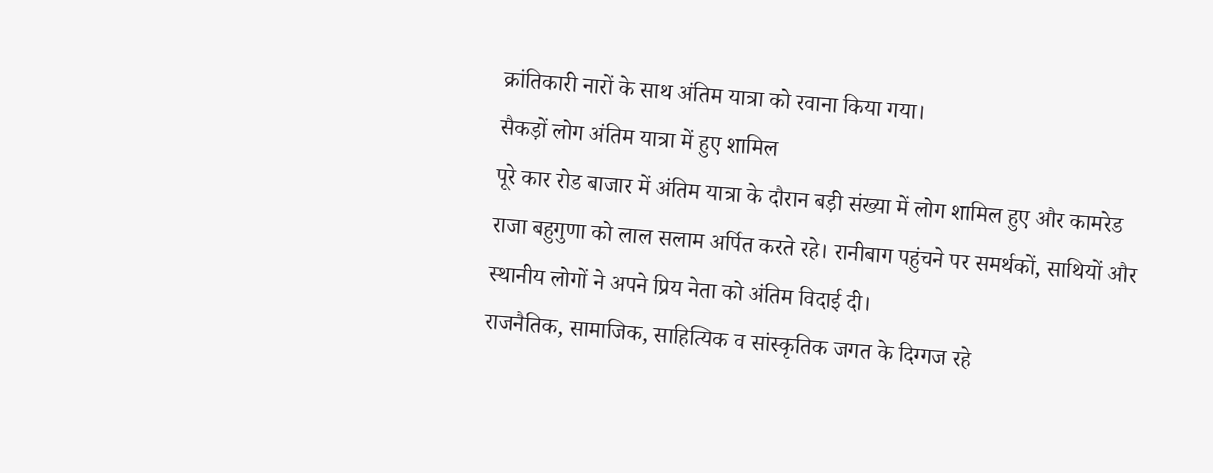क्रांतिकारी नारों के साथ अंतिम यात्रा को रवाना किया गया।
सैकड़ों लोग अंतिम यात्रा में हुए शामिल
पूरे कार रोड बाजार में अंतिम यात्रा के दौरान बड़ी संख्या में लोग शामिल हुए और कामरेड राजा बहुगुणा को लाल सलाम अर्पित करते रहे। रानीबाग पहुंचने पर समर्थकों, साथियों और स्थानीय लोगों ने अपने प्रिय नेता को अंतिम विदाई दी।
राजनैतिक, सामाजिक, साहित्यिक व सांस्कृतिक जगत के दिग्गज रहे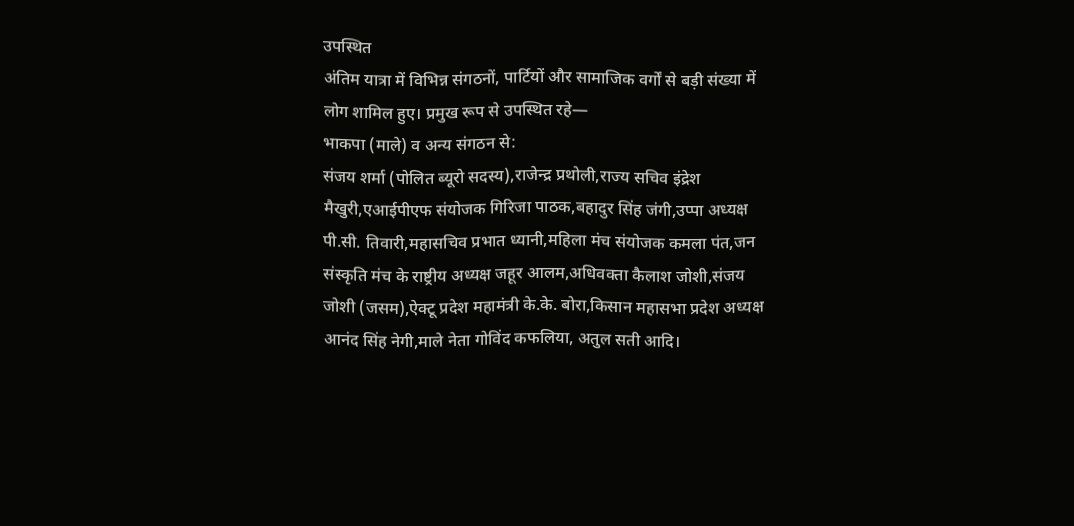उपस्थित
अंतिम यात्रा में विभिन्न संगठनों, पार्टियों और सामाजिक वर्गों से बड़ी संख्या में लोग शामिल हुए। प्रमुख रूप से उपस्थित रहे—
भाकपा (माले) व अन्य संगठन से:
संजय शर्मा (पोलित ब्यूरो सदस्य),राजेन्द्र प्रथोली,राज्य सचिव इंद्रेश मैखुरी,एआईपीएफ संयोजक गिरिजा पाठक,बहादुर सिंह जंगी,उप्पा अध्यक्ष पी.सी. तिवारी,महासचिव प्रभात ध्यानी,महिला मंच संयोजक कमला पंत,जन संस्कृति मंच के राष्ट्रीय अध्यक्ष जहूर आलम,अधिवक्ता कैलाश जोशी,संजय जोशी (जसम),ऐक्टू प्रदेश महामंत्री के.के. बोरा,किसान महासभा प्रदेश अध्यक्ष आनंद सिंह नेगी,माले नेता गोविंद कफलिया, अतुल सती आदि।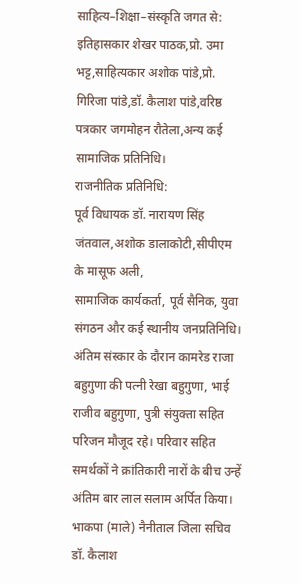साहित्य–शिक्षा–संस्कृति जगत से:
इतिहासकार शेखर पाठक,प्रो. उमा भट्ट,साहित्यकार अशोक पांडे,प्रो. गिरिजा पांडे,डॉ. कैलाश पांडे,वरिष्ठ पत्रकार जगमोहन रौतेला,अन्य कई सामाजिक प्रतिनिधि।
राजनीतिक प्रतिनिधि:
पूर्व विधायक डॉ. नारायण सिंह जंतवाल,अशोक डालाकोटी,सीपीएम के मासूफ अली,
सामाजिक कार्यकर्ता, पूर्व सैनिक, युवा संगठन और कई स्थानीय जनप्रतिनिधि।
अंतिम संस्कार के दौरान कामरेड राजा बहुगुणा की पत्नी रेखा बहुगुणा, भाई राजीव बहुगुणा, पुत्री संयुक्ता सहित परिजन मौजूद रहे। परिवार सहित समर्थकों ने क्रांतिकारी नारों के बीच उन्हें अंतिम बार लाल सलाम अर्पित किया।
भाकपा (माले) नैनीताल जिला सचिव डॉ. कैलाश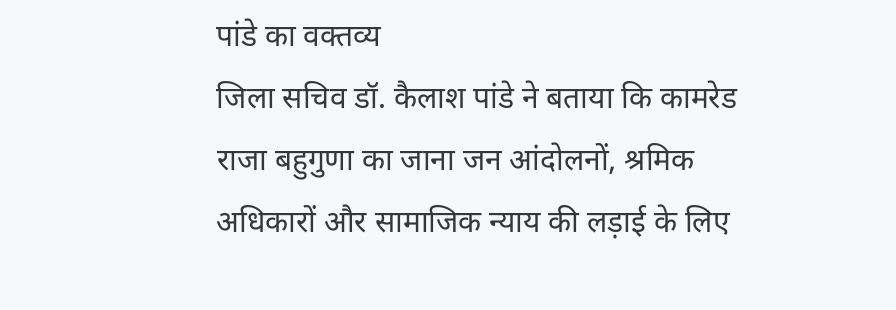पांडे का वक्तव्य
जिला सचिव डॉ. कैलाश पांडे ने बताया कि कामरेड राजा बहुगुणा का जाना जन आंदोलनों, श्रमिक अधिकारों और सामाजिक न्याय की लड़ाई के लिए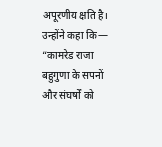अपूरणीय क्षति है।
उन्होंने कहा कि—
“कामरेड राजा बहुगुणा के सपनों और संघर्षों को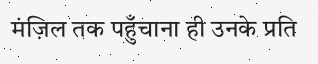मंज़िल तक पहुँचाना ही उनके प्रति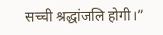सच्ची श्रद्धांजलि होगी।”